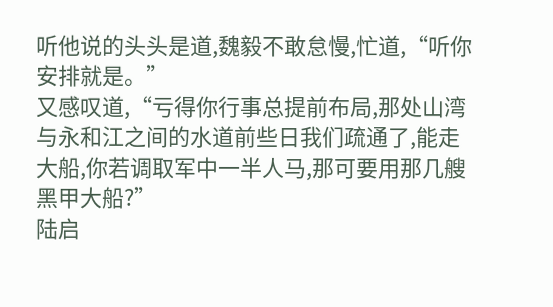听他说的头头是道,魏毅不敢怠慢,忙道,“听你安排就是。”
又感叹道,“亏得你行事总提前布局,那处山湾与永和江之间的水道前些日我们疏通了,能走大船,你若调取军中一半人马,那可要用那几艘黑甲大船?”
陆启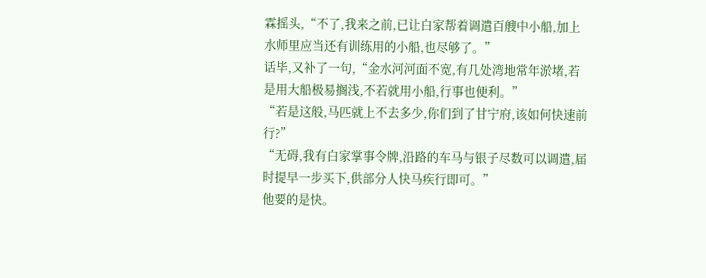霖摇头,“不了,我来之前,已让白家帮着调遣百艘中小船,加上水师里应当还有训练用的小船,也尽够了。”
话毕,又补了一句,“金水河河面不宽,有几处湾地常年淤堵,若是用大船极易搁浅,不若就用小船,行事也便利。”
“若是这般,马匹就上不去多少,你们到了甘宁府,该如何快速前行?”
“无碍,我有白家掌事令牌,沿路的车马与银子尽数可以调遣,届时提早一步买下,供部分人快马疾行即可。”
他要的是快。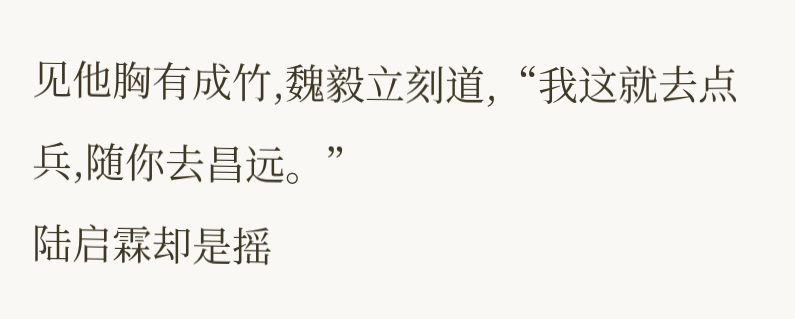见他胸有成竹,魏毅立刻道,“我这就去点兵,随你去昌远。”
陆启霖却是摇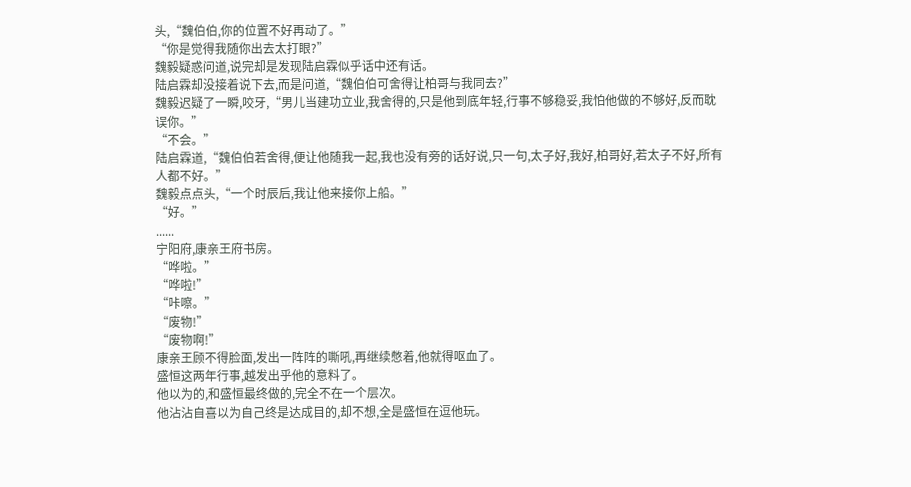头,“魏伯伯,你的位置不好再动了。”
“你是觉得我随你出去太打眼?”
魏毅疑惑问道,说完却是发现陆启霖似乎话中还有话。
陆启霖却没接着说下去,而是问道,“魏伯伯可舍得让柏哥与我同去?”
魏毅迟疑了一瞬,咬牙,“男儿当建功立业,我舍得的,只是他到底年轻,行事不够稳妥,我怕他做的不够好,反而耽误你。”
“不会。”
陆启霖道,“魏伯伯若舍得,便让他随我一起,我也没有旁的话好说,只一句,太子好,我好,柏哥好,若太子不好,所有人都不好。”
魏毅点点头,“一个时辰后,我让他来接你上船。”
“好。”
......
宁阳府,康亲王府书房。
“哗啦。”
“哗啦!”
“咔嚓。”
“废物!”
“废物啊!”
康亲王顾不得脸面,发出一阵阵的嘶吼,再继续憋着,他就得呕血了。
盛恒这两年行事,越发出乎他的意料了。
他以为的,和盛恒最终做的,完全不在一个层次。
他沾沾自喜以为自己终是达成目的,却不想,全是盛恒在逗他玩。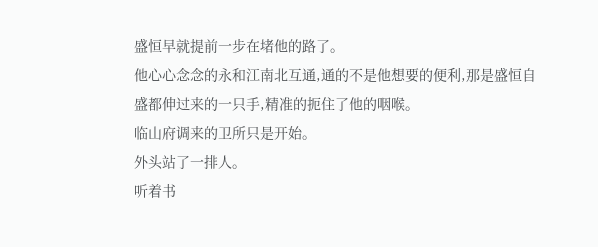盛恒早就提前一步在堵他的路了。
他心心念念的永和江南北互通,通的不是他想要的便利,那是盛恒自盛都伸过来的一只手,精准的扼住了他的咽喉。
临山府调来的卫所只是开始。
外头站了一排人。
听着书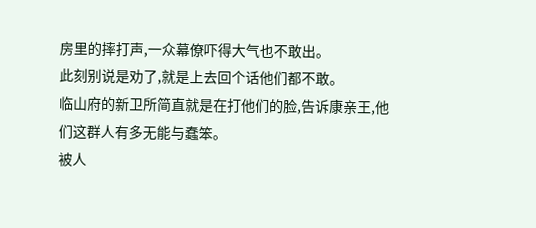房里的摔打声,一众幕僚吓得大气也不敢出。
此刻别说是劝了,就是上去回个话他们都不敢。
临山府的新卫所简直就是在打他们的脸,告诉康亲王,他们这群人有多无能与蠢笨。
被人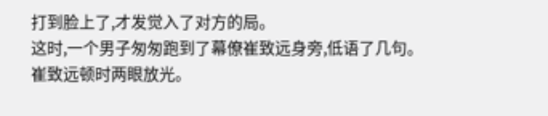打到脸上了,才发觉入了对方的局。
这时,一个男子匆匆跑到了幕僚崔致远身旁,低语了几句。
崔致远顿时两眼放光。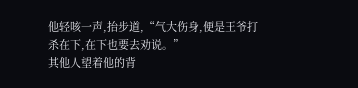他轻咳一声,抬步道,“气大伤身,便是王爷打杀在下,在下也要去劝说。”
其他人望着他的背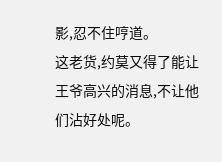影,忍不住哼道。
这老货,约莫又得了能让王爷高兴的消息,不让他们沾好处呢。